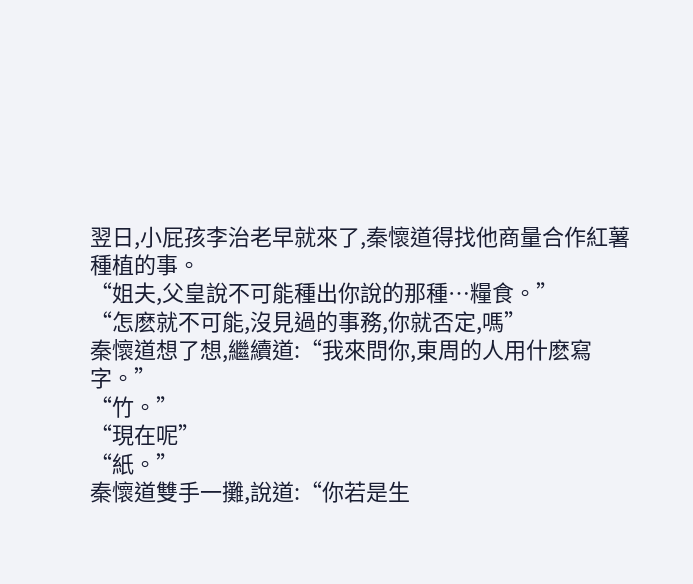翌日,小屁孩李治老早就來了,秦懷道得找他商量合作紅薯種植的事。
“姐夫,父皇說不可能種出你說的那種…糧食。”
“怎麽就不可能,沒見過的事務,你就否定,嗎”
秦懷道想了想,繼續道:“我來問你,東周的人用什麽寫字。”
“竹。”
“現在呢”
“紙。”
秦懷道雙手一攤,說道:“你若是生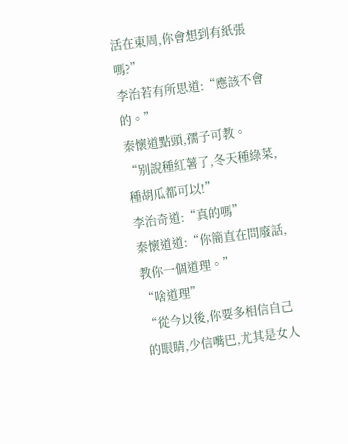活在東周,你會想到有紙張嗎?”
李治若有所思道:“應該不會的。”
秦懷道點頭,孺子可教。
“别說種紅薯了,冬天種綠菜,種胡瓜都可以!”
李治奇道:“真的嗎”
秦懷道道:“你簡直在問廢話,教你一個道理。”
“啥道理”
“從今以後,你要多相信自己的眼睛,少信嘴巴,尤其是女人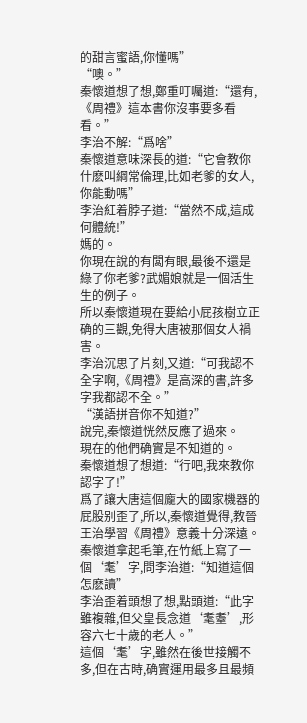的甜言蜜語,你懂嗎”
“噢。”
秦懷道想了想,鄭重叮囑道:“還有,《周禮》這本書你沒事要多看看。”
李治不解:“爲啥”
秦懷道意味深長的道:“它會教你什麽叫綱常倫理,比如老爹的女人,你能動嗎”
李治紅着脖子道:“當然不成,這成何體統!”
媽的。
你現在說的有闆有眼,最後不還是綠了你老爹?武媚娘就是一個活生生的例子。
所以秦懷道現在要給小屁孩樹立正确的三觀,免得大唐被那個女人禍害。
李治沉思了片刻,又道:“可我認不全字啊,《周禮》是高深的書,許多字我都認不全。”
“漢語拼音你不知道?”
說完,秦懷道恍然反應了過來。
現在的他們确實是不知道的。
秦懷道想了想道:“行吧,我來教你認字了!”
爲了讓大唐這個龐大的國家機器的屁股别歪了,所以,秦懷道覺得,教晉王治學習《周禮》意義十分深遠。
秦懷道拿起毛筆,在竹紙上寫了一個‘耄’字,問李治道:“知道這個怎麽讀”
李治歪着頭想了想,點頭道:“此字雖複雜,但父皇長念道‘耄耋’,形容六七十歲的老人。”
這個‘耄’字,雖然在後世接觸不多,但在古時,确實運用最多且最頻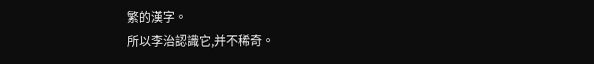繁的漢字。
所以李治認識它,并不稀奇。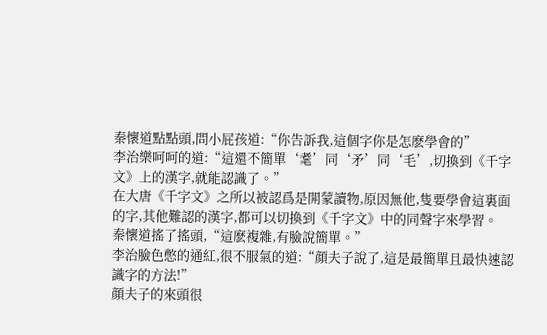秦懷道點點頭,問小屁孩道:“你告訴我,這個字你是怎麽學會的”
李治樂呵呵的道:“這還不簡單‘耄’同‘矛’同‘毛’,切換到《千字文》上的漢字,就能認識了。”
在大唐《千字文》之所以被認爲是開蒙讀物,原因無他,隻要學會這裏面的字,其他難認的漢字,都可以切換到《千字文》中的同聲字來學習。
秦懷道搖了搖頭,“這麽複雜,有臉說簡單。”
李治臉色憋的通紅,很不服氣的道:“顔夫子說了,這是最簡單且最快速認識字的方法!”
顔夫子的來頭很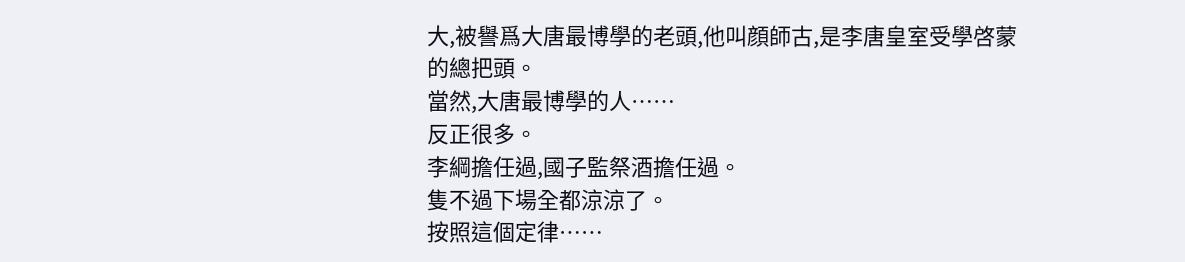大,被譽爲大唐最博學的老頭,他叫顔師古,是李唐皇室受學啓蒙的總把頭。
當然,大唐最博學的人……
反正很多。
李綱擔任過,國子監祭酒擔任過。
隻不過下場全都涼涼了。
按照這個定律……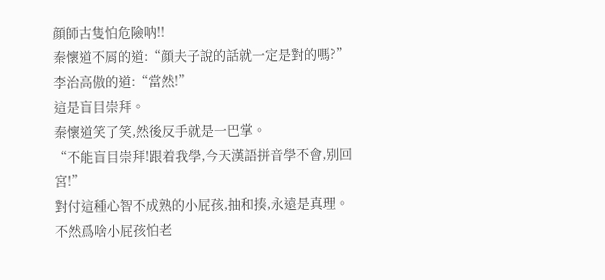顔師古隻怕危險呐!!
秦懷道不屑的道:“顔夫子說的話就一定是對的嗎?”
李治高傲的道:“當然!”
這是盲目崇拜。
秦懷道笑了笑,然後反手就是一巴掌。
“不能盲目崇拜!跟着我學,今天漢語拼音學不會,别回宮!”
對付這種心智不成熟的小屁孩,抽和揍,永遠是真理。
不然爲啥小屁孩怕老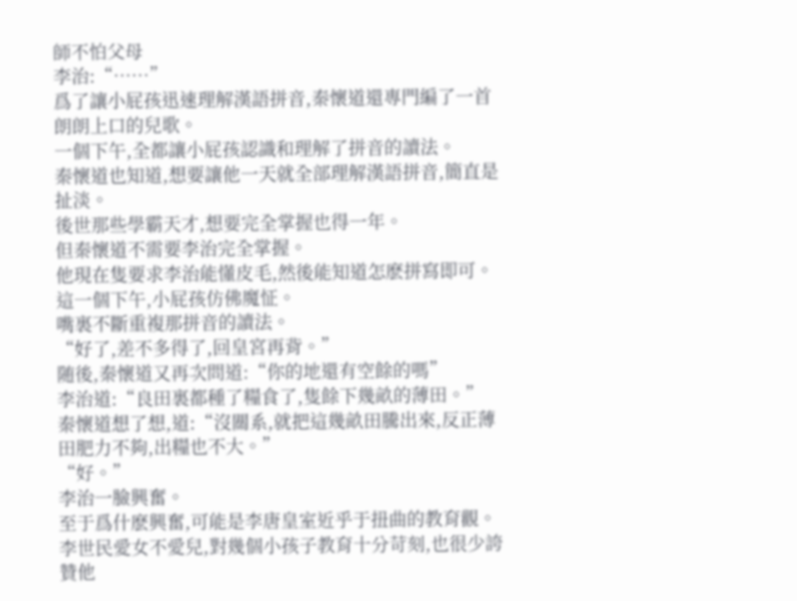師不怕父母
李治:“……”
爲了讓小屁孩迅速理解漢語拼音,秦懷道還專門編了一首朗朗上口的兒歌。
一個下午,全都讓小屁孩認識和理解了拼音的讀法。
秦懷道也知道,想要讓他一天就全部理解漢語拼音,簡直是扯淡。
後世那些學霸天才,想要完全掌握也得一年。
但秦懷道不需要李治完全掌握。
他現在隻要求李治能懂皮毛,然後能知道怎麽拼寫即可。
這一個下午,小屁孩仿佛魔怔。
嘴裏不斷重複那拼音的讀法。
“好了,差不多得了,回皇宮再背。”
随後,秦懷道又再次問道:“你的地還有空餘的嗎”
李治道:“良田裏都種了糧食了,隻餘下幾畝的薄田。”
秦懷道想了想,道:“沒關系,就把這幾畝田騰出來,反正薄田肥力不夠,出糧也不大。”
“好。”
李治一臉興奮。
至于爲什麽興奮,可能是李唐皇室近乎于扭曲的教育觀。
李世民愛女不愛兒,對幾個小孩子教育十分苛刻,也很少誇贊他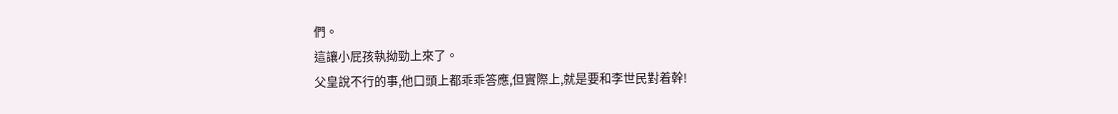們。
這讓小屁孩執拗勁上來了。
父皇說不行的事,他口頭上都乖乖答應,但實際上,就是要和李世民對着幹!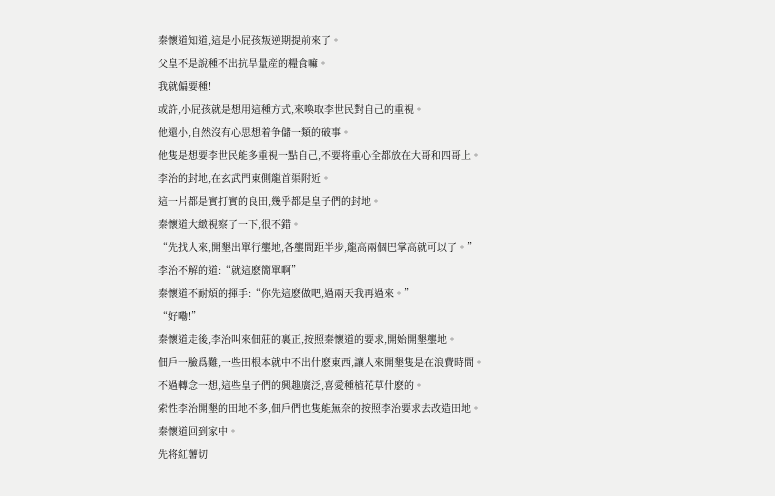秦懷道知道,這是小屁孩叛逆期提前來了。
父皇不是說種不出抗旱量産的糧食嘛。
我就偏要種!
或許,小屁孩就是想用這種方式,來喚取李世民對自己的重視。
他還小,自然沒有心思想着争儲一類的破事。
他隻是想要李世民能多重視一點自己,不要将重心全都放在大哥和四哥上。
李治的封地,在玄武門東側龍首渠附近。
這一片都是實打實的良田,幾乎都是皇子們的封地。
秦懷道大緻視察了一下,很不錯。
“先找人來,開墾出單行壟地,各壟間距半步,龍高兩個巴掌高就可以了。”
李治不解的道:“就這麽簡單啊”
秦懷道不耐煩的揮手:“你先這麽做吧,過兩天我再過來。”
“好嘞!”
秦懷道走後,李治叫來佃莊的裏正,按照秦懷道的要求,開始開墾壟地。
佃戶一臉爲難,一些田根本就中不出什麽東西,讓人來開墾隻是在浪費時間。
不過轉念一想,這些皇子們的興趣廣泛,喜愛種植花草什麽的。
索性李治開墾的田地不多,佃戶們也隻能無奈的按照李治要求去改造田地。
秦懷道回到家中。
先将紅薯切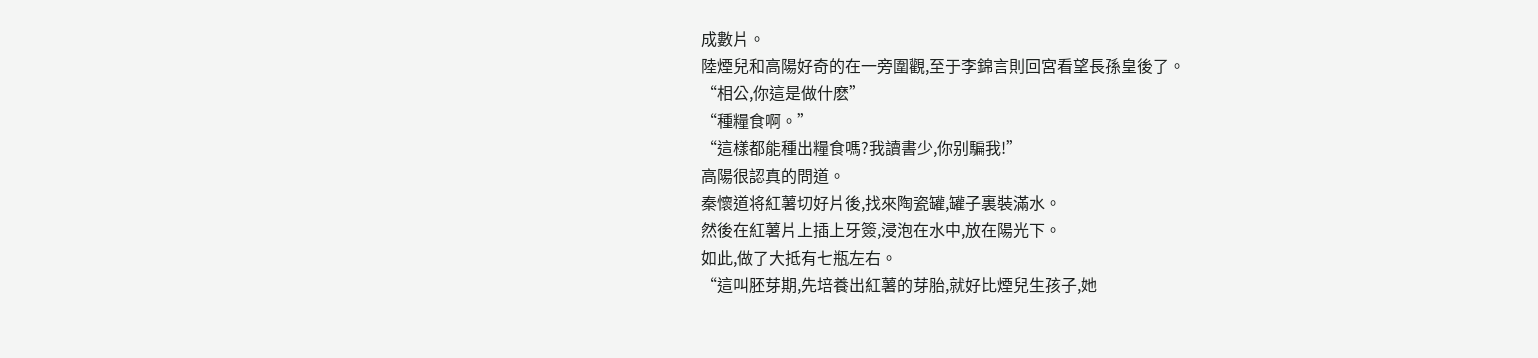成數片。
陸煙兒和高陽好奇的在一旁圍觀,至于李錦言則回宮看望長孫皇後了。
“相公,你這是做什麽”
“種糧食啊。”
“這樣都能種出糧食嗎?我讀書少,你别騙我!”
高陽很認真的問道。
秦懷道将紅薯切好片後,找來陶瓷罐,罐子裏裝滿水。
然後在紅薯片上插上牙簽,浸泡在水中,放在陽光下。
如此,做了大抵有七瓶左右。
“這叫胚芽期,先培養出紅薯的芽胎,就好比煙兒生孩子,她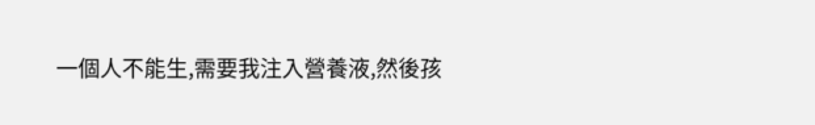一個人不能生,需要我注入營養液,然後孩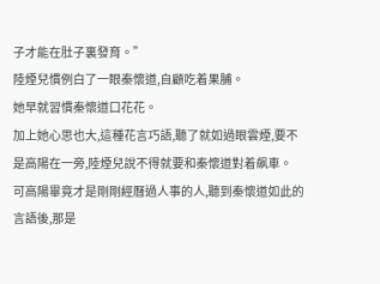子才能在肚子裏發育。”
陸煙兒慣例白了一眼秦懷道,自顧吃着果脯。
她早就習慣秦懷道口花花。
加上她心思也大,這種花言巧語,聽了就如過眼雲煙,要不是高陽在一旁,陸煙兒說不得就要和秦懷道對着飙車。
可高陽畢竟才是剛剛經曆過人事的人,聽到秦懷道如此的言語後,那是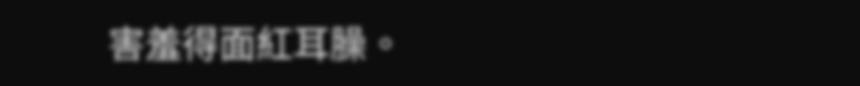害羞得面紅耳臊。